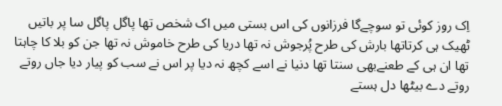اِک روز کوئی تو سوچےگا فرزانوں کی اس بستی میں اک شخص تھا پاگل پاگل سا پر باتیں ٹھیک ہی کرتاتھا بارش کی طرح پُرجوش نہ تھا دریا کی طرح خاموش نہ تھا جن کو بلا کا چاہتا تھا ان ہی کے طعنےبھی سنتا تھا دنیا نے اسے کچھ نہ دیا پر اس نے سب کو پیار دیا جاں روتے روتے دے بیٹھا دل ہستے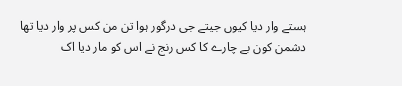ہستے وار دیا کیوں جیتے جی درگور ہوا تن من کس پر وار دیا تھا دشمن کون بے چارے کا کس رنج نے اس کو مار دیا اک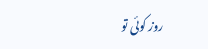روز کوئی تو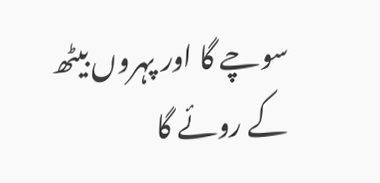سوچے گا اور پہروں بیٹھ کے روئے گا